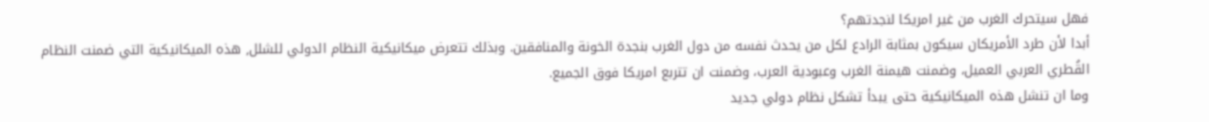فهل سيتحرك الغرب من غير امريكا لنجدتهم؟
أبدا لأن طرد الأمريكان سيكون بمثابة الرادع لكل من يحدث نفسه من دول الغرب بنجدة الخونة والمنافقين. وبذلك تتعرض ميكانيكية النظام الدولي للشلل, هذه الميكانيكية التي ضمنت النظام القُطري العربي العميل، وضمنت هيمنة الغرب وعبودية العرب، وضمنت ان تتربع امريكا فوق الجميع.
وما ان تنشل هذه الميكانيكية حتى يبدأ تشكل نظام دولي جديد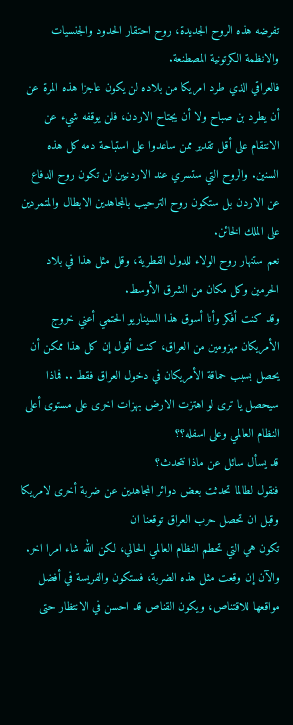تفرضه هذه الروح الجديدة، روح احتقار الحدود والجنسيات والانظمة الكرتونية المصطنعة.
فالعراقي الذي طرد امريكا من بلاده لن يكون عاجزا هذه المرة عن أن يطرد بن صباح ولا أن يجتاح الاردن، فلن يوقفه شيء عن الانتقام على أقل تقدير ممن ساعدوا على استباحة دمه كل هذه السنين. والروح التي ستسري عند الاردنيين لن تكون روح الدفاع عن الاردن بل ستكون روح الترحيب بالمجاهدين الابطال والمتمردين على الملك الخائن.
نعم ستنهار روح الولاء للدول القطرية، وقل مثل هذا في بلاد الحرمين وكل مكان من الشرق الأوسط.
وقد كنت أفكر وأنا أسوق هذا السيناريو الحتمي أعني خروج الأمريكان مهزومين من العراق، كنت أقول إن كل هذا ممكن أن يحصل بسبب حماقة الأمريكان في دخول العراق فقط .. فماذا سيحصل يا ترى لو اهتزت الارض بهزات اخرى على مستوى أعلى النظام العالمي وعلى اسفله؟؟
قد يسأل سائل عن ماذا نتحدث؟
فنقول لطالما تحدثت بعض دوائر المجاهدين عن ضربة أخرى لامريكا وقبل ان تحصل حرب العراق توقعنا ان
تكون هي التي تحطم النظام العالمي الحالي، لكن الله شاء امرا اخر.
والآن إن وقعت مثل هذه الضربة، فستكون والفريسة في أفضل مواقعها للاقتناص، ويكون القناص قد احسن في الانتظار حتى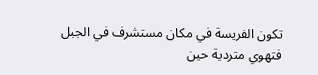تكون الفريسة في مكان مستشرف في الجبل فتهوي متردية حين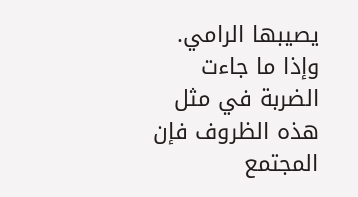يصيبها الرامي.
وإذا ما جاءت الضربة في مثل هذه الظروف فإن المجتمع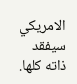الامريكي سيفقد ذاته كلها.